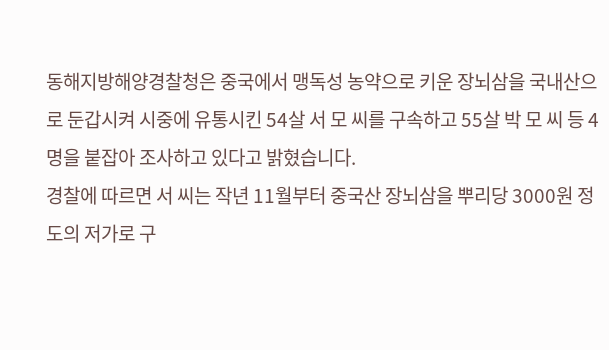동해지방해양경찰청은 중국에서 맹독성 농약으로 키운 장뇌삼을 국내산으로 둔갑시켜 시중에 유통시킨 54살 서 모 씨를 구속하고 55살 박 모 씨 등 4명을 붙잡아 조사하고 있다고 밝혔습니다.
경찰에 따르면 서 씨는 작년 11월부터 중국산 장뇌삼을 뿌리당 3000원 정도의 저가로 구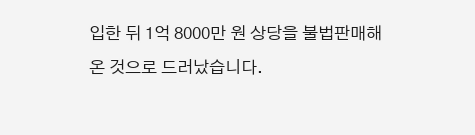입한 뒤 1억 8000만 원 상당을 불법판매해 온 것으로 드러났습니다.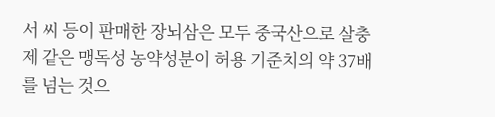서 씨 등이 판매한 장뇌삼은 모두 중국산으로 살충제 같은 맹독성 농약성분이 허용 기준치의 약 37배를 넘는 것으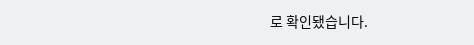로 확인됐습니다.